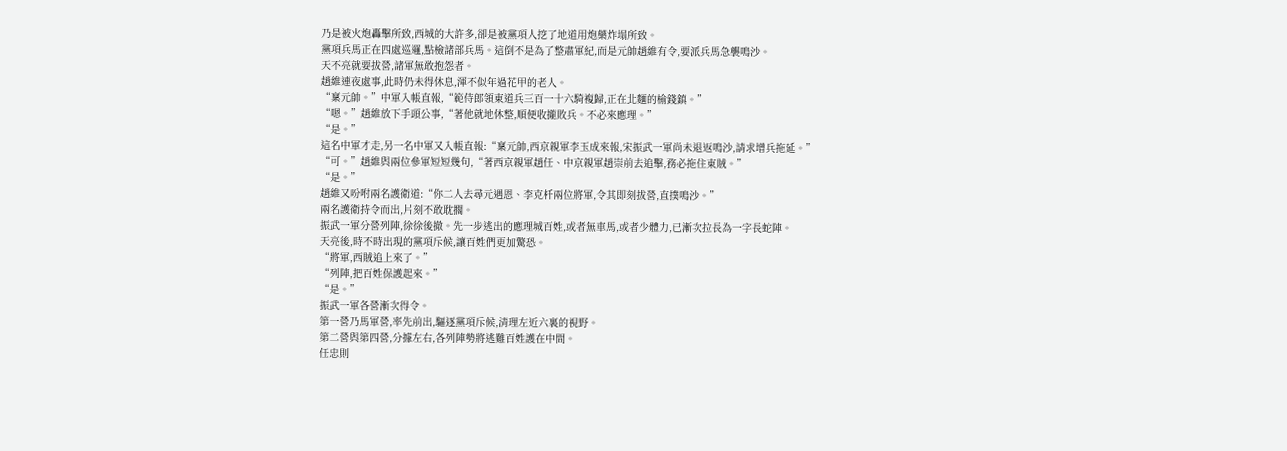乃是被火炮轟擊所致,西城的大許多,卻是被黨項人挖了地道用炮藥炸塌所致。
黨項兵馬正在四處巡邏,點檢諸部兵馬。這倒不是為了整肅軍紀,而是元帥趙維有令,要派兵馬急襲鳴沙。
天不亮就要拔營,諸軍無敢抱怨者。
趙維連夜處事,此時仍未得休息,渾不似年過花甲的老人。
“稟元帥。”中軍入帳直報,“範侍郎領東道兵三百一十六騎複歸,正在北麵的榆錢鎮。”
“嗯。”趙維放下手頭公事,“著他就地休整,順便收攏敗兵。不必來應理。”
“是。”
這名中軍才走,另一名中軍又入帳直報:“稟元帥,西京親軍李玉成來報,宋振武一軍尚未退返鳴沙,請求增兵拖延。”
“可。”趙維與兩位參軍短短幾句,“著西京親軍趙任、中京親軍趙崇前去追擊,務必拖住東賊。”
“是。”
趙維又吩咐兩名護衛道:“你二人去尋元遇恩、李克杄兩位將軍,令其即刻拔營,直撲鳴沙。”
兩名護衛持令而出,片刻不敢耽擱。
振武一軍分營列陣,徐徐後撤。先一步逃出的應理城百姓,或者無車馬,或者少體力,已漸次拉長為一字長蛇陣。
天亮後,時不時出現的黨項斥候,讓百姓們更加驚恐。
“將軍,西賊追上來了。”
“列陣,把百姓保護起來。”
“是。”
振武一軍各營漸次得令。
第一營乃馬軍營,率先前出,驅逐黨項斥候,清理左近六裏的視野。
第二營與第四營,分據左右,各列陣勢將逃難百姓護在中間。
任忠則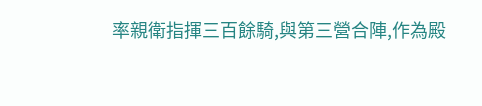率親衛指揮三百餘騎,與第三營合陣,作為殿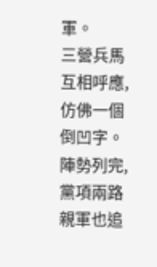軍。
三營兵馬互相呼應,仿佛一個倒凹字。
陣勢列完,黨項兩路親軍也追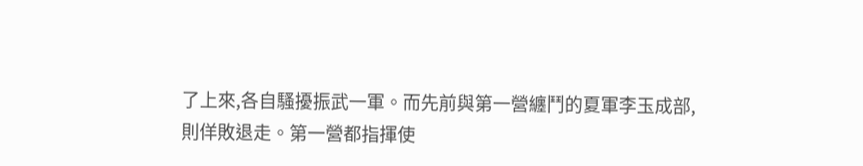了上來,各自騷擾振武一軍。而先前與第一營纏鬥的夏軍李玉成部,則佯敗退走。第一營都指揮使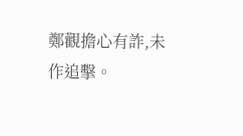鄭觀擔心有詐,未作追擊。